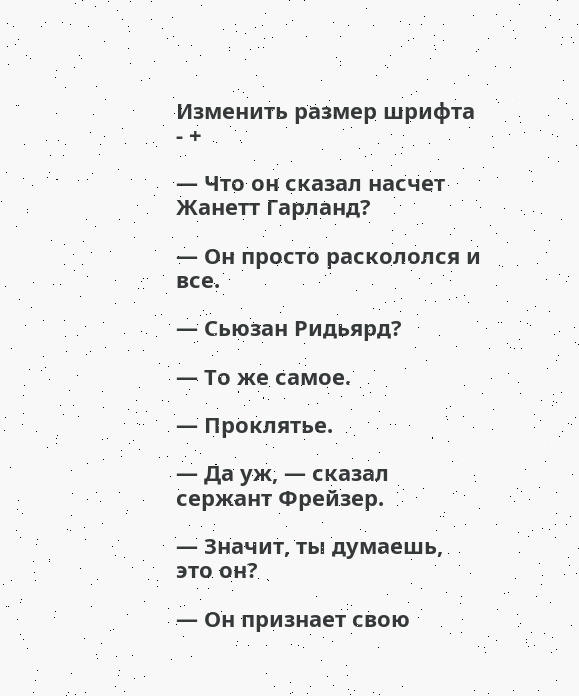Изменить размер шрифта - +

— Что он сказал насчет Жанетт Гарланд?

— Он просто раскололся и все.

— Сьюзан Ридьярд?

— То же самое.

— Проклятье.

— Да уж, — сказал сержант Фрейзер.

— Значит, ты думаешь, это он?

— Он признает свою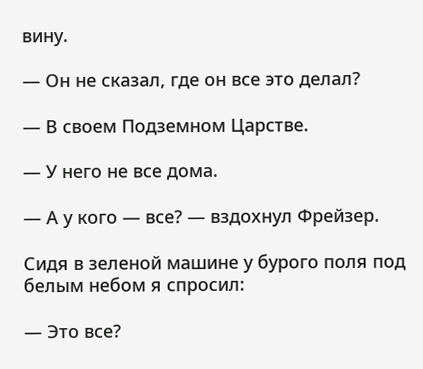вину.

— Он не сказал, где он все это делал?

— В своем Подземном Царстве.

— У него не все дома.

— А у кого — все? — вздохнул Фрейзер.

Сидя в зеленой машине у бурого поля под белым небом я спросил:

— Это все?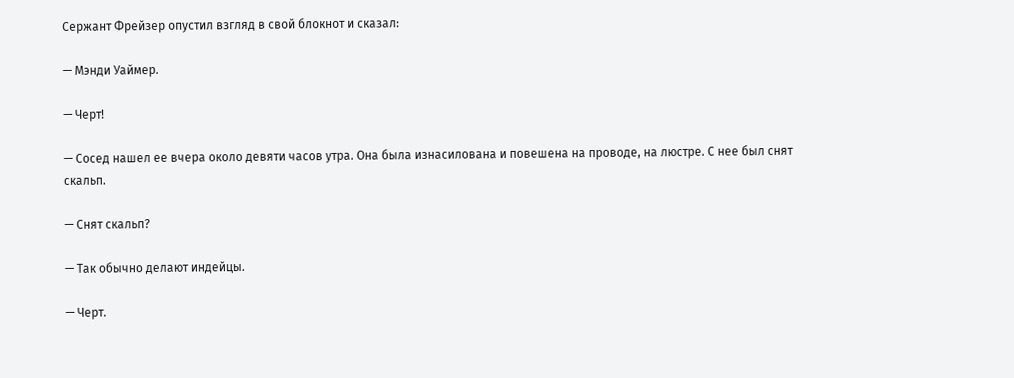Сержант Фрейзер опустил взгляд в свой блокнот и сказал:

— Мэнди Уаймер.

— Черт!

— Сосед нашел ее вчера около девяти часов утра. Она была изнасилована и повешена на проводе, на люстре. С нее был снят скальп.

— Снят скальп?

— Так обычно делают индейцы.

— Черт.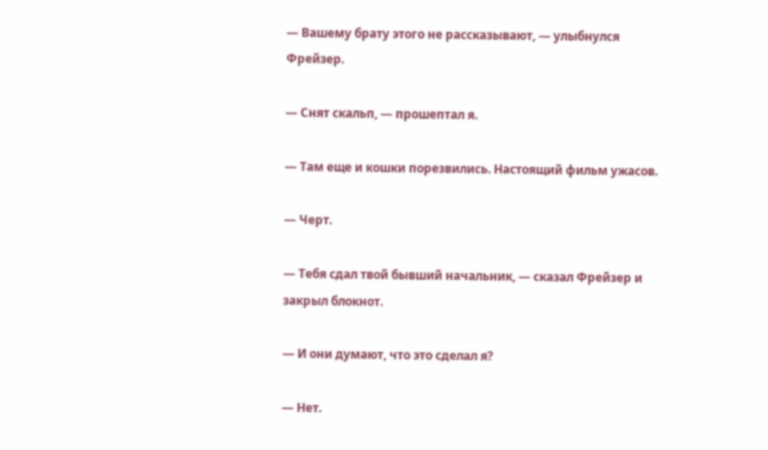— Вашему брату этого не рассказывают, — улыбнулся Фрейзер.

— Снят скальп, — прошептал я.

— Там еще и кошки порезвились. Настоящий фильм ужасов.

— Черт.

— Тебя сдал твой бывший начальник, — сказал Фрейзер и закрыл блокнот.

— И они думают, что это сделал я?

— Нет.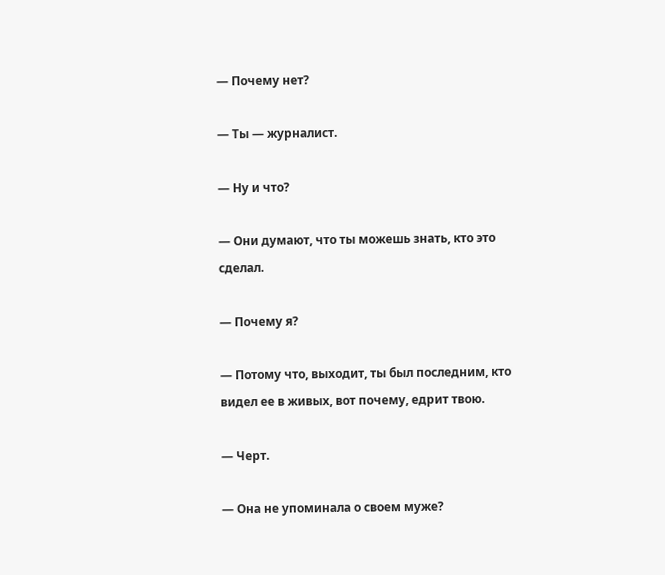— Почему нет?

— Ты — журналист.

— Ну и что?

— Они думают, что ты можешь знать, кто это сделал.

— Почему я?

— Потому что, выходит, ты был последним, кто видел ее в живых, вот почему, едрит твою.

— Черт.

— Она не упоминала о своем муже?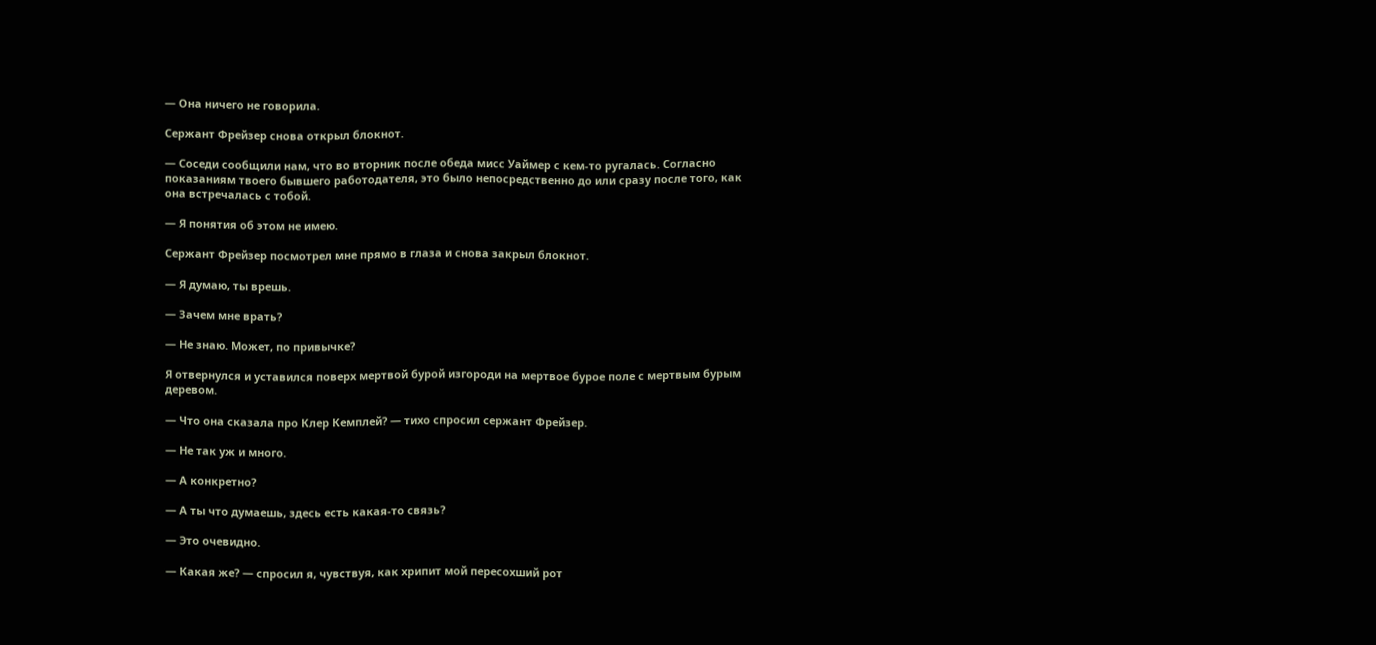— Она ничего не говорила.

Сержант Фрейзер снова открыл блокнот.

— Соседи сообщили нам, что во вторник после обеда мисс Уаймер с кем-то ругалась. Согласно показаниям твоего бывшего работодателя, это было непосредственно до или сразу после того, как она встречалась с тобой.

— Я понятия об этом не имею.

Сержант Фрейзер посмотрел мне прямо в глаза и снова закрыл блокнот.

— Я думаю, ты врешь.

— Зачем мне врать?

— Не знаю. Может, по привычке?

Я отвернулся и уставился поверх мертвой бурой изгороди на мертвое бурое поле с мертвым бурым деревом.

— Что она сказала про Клер Кемплей? — тихо спросил сержант Фрейзер.

— Не так уж и много.

— А конкретно?

— А ты что думаешь, здесь есть какая-то связь?

— Это очевидно.

— Какая же? — спросил я, чувствуя, как хрипит мой пересохший рот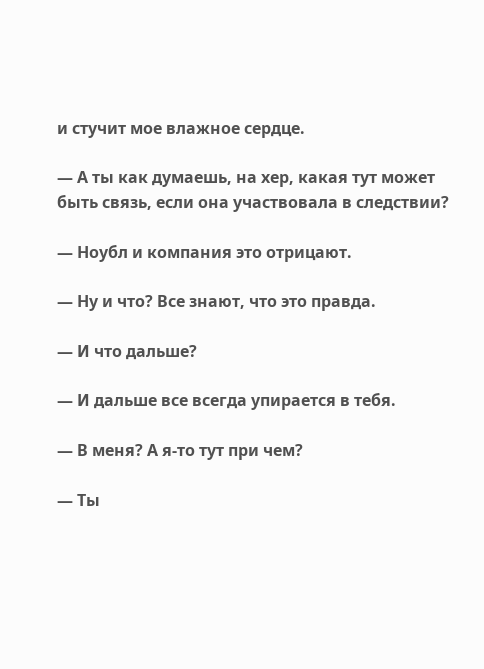и стучит мое влажное сердце.

— А ты как думаешь, на хер, какая тут может быть связь, если она участвовала в следствии?

— Ноубл и компания это отрицают.

— Ну и что? Все знают, что это правда.

— И что дальше?

— И дальше все всегда упирается в тебя.

— В меня? А я-то тут при чем?

— Ты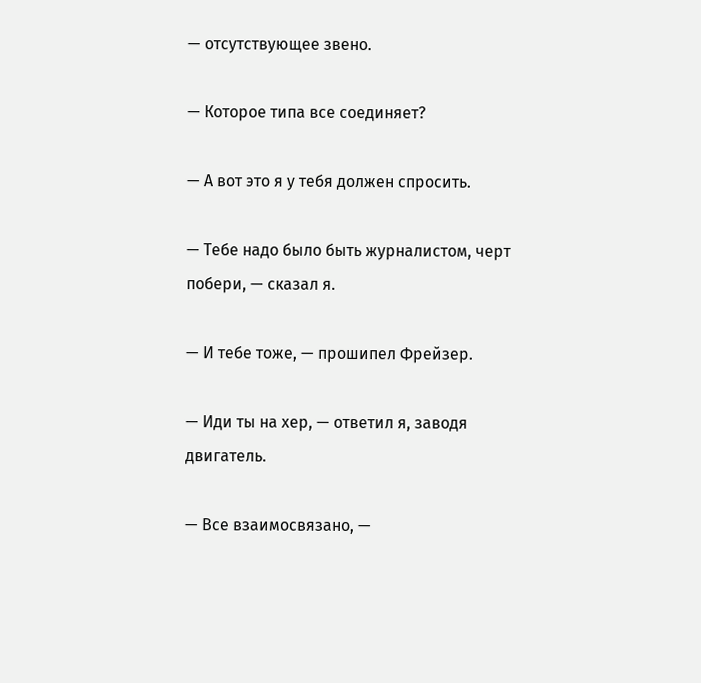— отсутствующее звено.

— Которое типа все соединяет?

— А вот это я у тебя должен спросить.

— Тебе надо было быть журналистом, черт побери, — сказал я.

— И тебе тоже, — прошипел Фрейзер.

— Иди ты на хер, — ответил я, заводя двигатель.

— Все взаимосвязано, —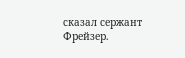сказал сержант Фрейзер.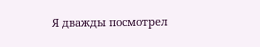Я дважды посмотрел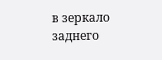в зеркало заднего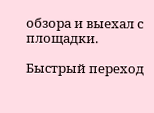обзора и выехал с площадки.

Быстрый переход